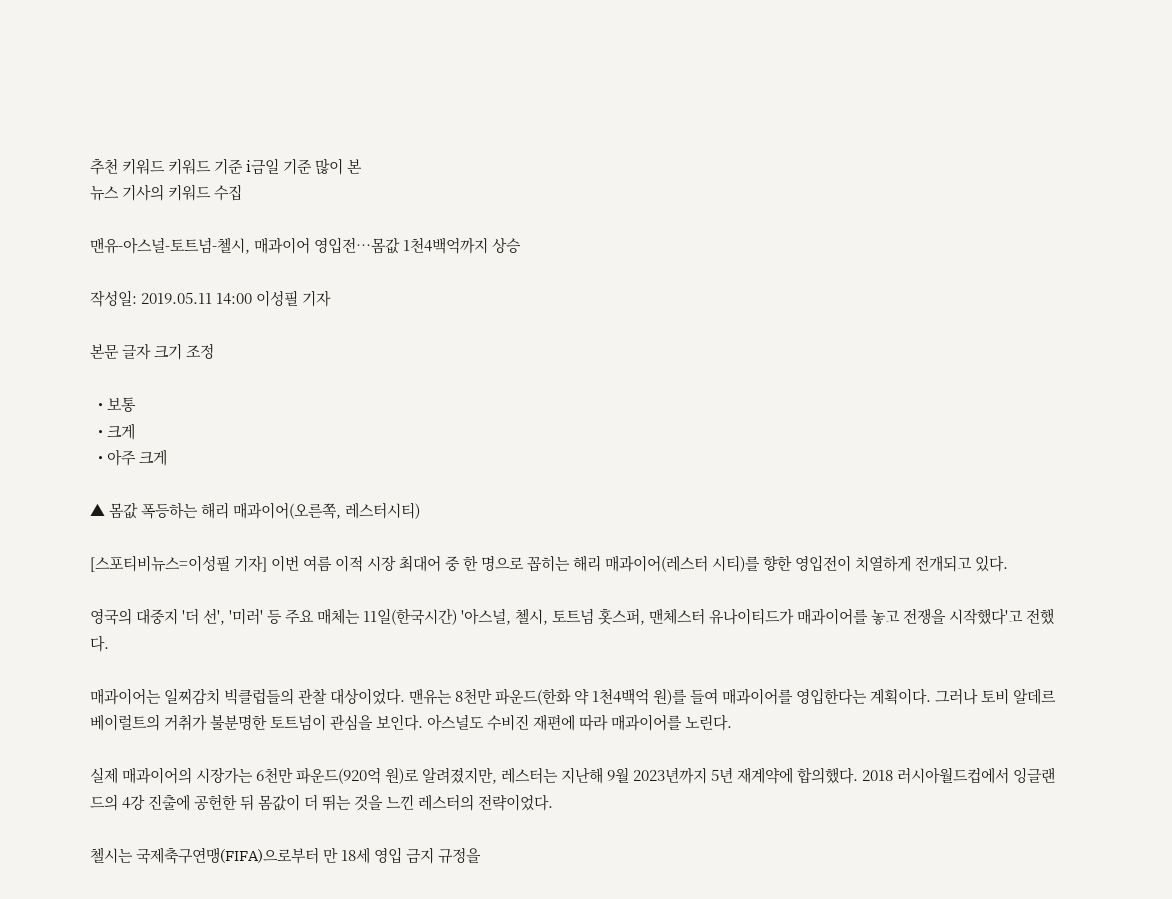추천 키워드 키워드 기준 i금일 기준 많이 본
뉴스 기사의 키워드 수집

맨유-아스널-토트넘-첼시, 매과이어 영입전…몸값 1천4백억까지 상승

작성일: 2019.05.11 14:00 이성필 기자

본문 글자 크기 조정

  • 보통
  • 크게
  • 아주 크게

▲ 몸값 폭등하는 해리 매과이어(오른쪽, 레스터시티)

[스포티비뉴스=이성필 기자] 이번 여름 이적 시장 최대어 중 한 명으로 꼽히는 해리 매과이어(레스터 시티)를 향한 영입전이 치열하게 전개되고 있다.

영국의 대중지 '더 선', '미러' 등 주요 매체는 11일(한국시간) '아스널, 첼시, 토트넘 홋스퍼, 맨체스터 유나이티드가 매과이어를 놓고 전쟁을 시작했다'고 전했다.

매과이어는 일찌감치 빅클럽들의 관찰 대상이었다. 맨유는 8천만 파운드(한화 약 1천4백억 원)를 들여 매과이어를 영입한다는 계획이다. 그러나 토비 알데르베이럴트의 거취가 불분명한 토트넘이 관심을 보인다. 아스널도 수비진 재편에 따라 매과이어를 노린다.

실제 매과이어의 시장가는 6천만 파운드(920억 원)로 알려졌지만, 레스터는 지난해 9월 2023년까지 5년 재계약에 합의했다. 2018 러시아월드컵에서 잉글랜드의 4강 진출에 공헌한 뒤 몸값이 더 뛰는 것을 느낀 레스터의 전략이었다.

첼시는 국제축구연맹(FIFA)으로부터 만 18세 영입 금지 규정을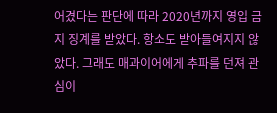어겼다는 판단에 따라 2020년까지 영입 금지 징계를 받았다. 항소도 받아들여지지 않았다. 그래도 매과이어에게 추파를 던져 관심이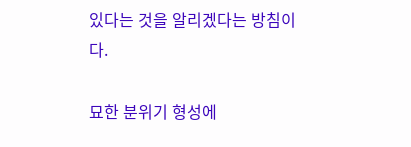있다는 것을 알리겠다는 방침이다.

묘한 분위기 형성에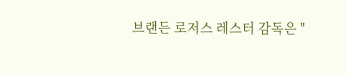브랜든 로저스 레스터 감독은 "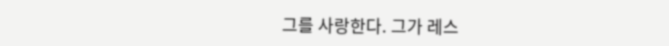그를 사랑한다. 그가 레스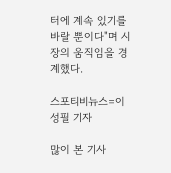터에 계속 있기를 바랄 뿐이다"며 시장의 움직임을 경계했다.

스포티비뉴스=이성필 기자

많이 본 기사